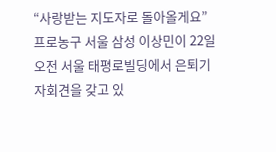“사랑받는 지도자로 돌아올게요” 프로농구 서울 삼성 이상민이 22일 오전 서울 태평로빌딩에서 은퇴기자회견을 갖고 있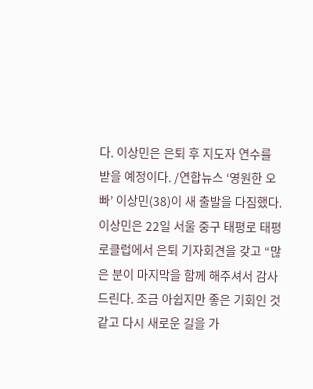다. 이상민은 은퇴 후 지도자 연수를 받을 예정이다. /연합뉴스 ‘영원한 오빠’ 이상민(38)이 새 출발을 다짐했다. 이상민은 22일 서울 중구 태평로 태평로클럽에서 은퇴 기자회견을 갖고 “많은 분이 마지막을 함께 해주셔서 감사드린다. 조금 아쉽지만 좋은 기회인 것 같고 다시 새로운 길을 가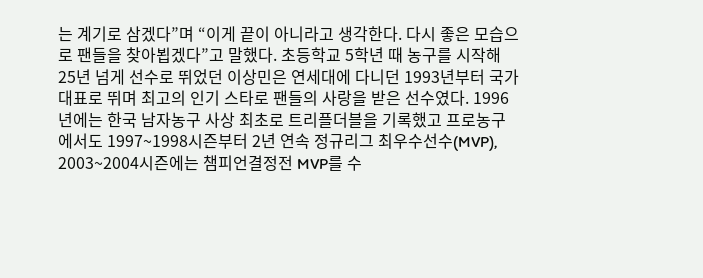는 계기로 삼겠다”며 “이게 끝이 아니라고 생각한다. 다시 좋은 모습으로 팬들을 찾아뵙겠다”고 말했다. 초등학교 5학년 때 농구를 시작해 25년 넘게 선수로 뛰었던 이상민은 연세대에 다니던 1993년부터 국가대표로 뛰며 최고의 인기 스타로 팬들의 사랑을 받은 선수였다. 1996년에는 한국 남자농구 사상 최초로 트리플더블을 기록했고 프로농구에서도 1997~1998시즌부터 2년 연속 정규리그 최우수선수(MVP), 2003~2004시즌에는 챔피언결정전 MVP를 수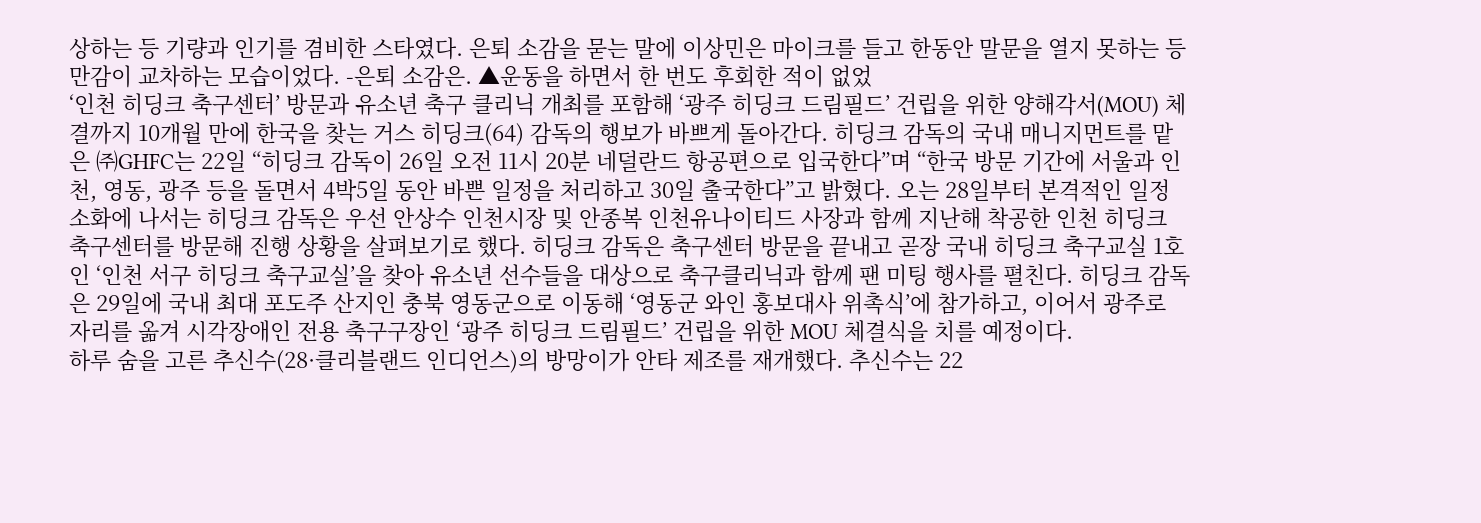상하는 등 기량과 인기를 겸비한 스타였다. 은퇴 소감을 묻는 말에 이상민은 마이크를 들고 한동안 말문을 열지 못하는 등 만감이 교차하는 모습이었다. -은퇴 소감은. ▲운동을 하면서 한 번도 후회한 적이 없었
‘인천 히딩크 축구센터’ 방문과 유소년 축구 클리닉 개최를 포함해 ‘광주 히딩크 드림필드’ 건립을 위한 양해각서(MOU) 체결까지 10개월 만에 한국을 찾는 거스 히딩크(64) 감독의 행보가 바쁘게 돌아간다. 히딩크 감독의 국내 매니지먼트를 맡은 ㈜GHFC는 22일 “히딩크 감독이 26일 오전 11시 20분 네덜란드 항공편으로 입국한다”며 “한국 방문 기간에 서울과 인천, 영동, 광주 등을 돌면서 4박5일 동안 바쁜 일정을 처리하고 30일 출국한다”고 밝혔다. 오는 28일부터 본격적인 일정 소화에 나서는 히딩크 감독은 우선 안상수 인천시장 및 안종복 인천유나이티드 사장과 함께 지난해 착공한 인천 히딩크 축구센터를 방문해 진행 상황을 살펴보기로 했다. 히딩크 감독은 축구센터 방문을 끝내고 곧장 국내 히딩크 축구교실 1호인 ‘인천 서구 히딩크 축구교실’을 찾아 유소년 선수들을 대상으로 축구클리닉과 함께 팬 미팅 행사를 펼친다. 히딩크 감독은 29일에 국내 최대 포도주 산지인 충북 영동군으로 이동해 ‘영동군 와인 홍보대사 위촉식’에 참가하고, 이어서 광주로 자리를 옮겨 시각장애인 전용 축구구장인 ‘광주 히딩크 드림필드’ 건립을 위한 MOU 체결식을 치를 예정이다.
하루 숨을 고른 추신수(28·클리블랜드 인디언스)의 방망이가 안타 제조를 재개했다. 추신수는 22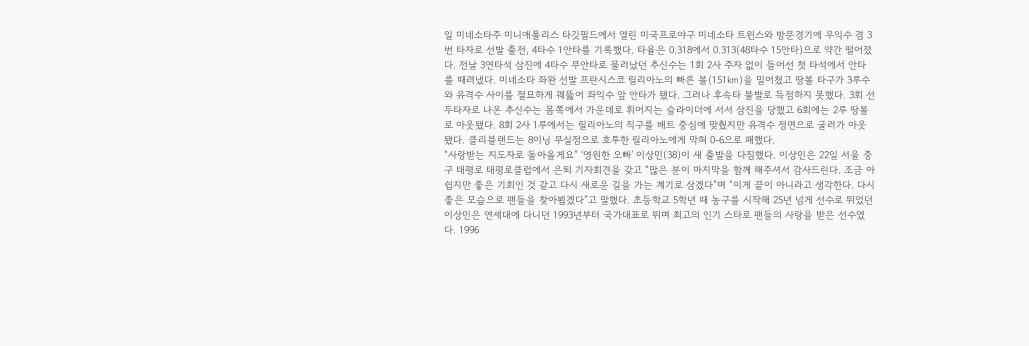일 미네소타주 미니애폴리스 타깃필드에서 열린 미국프로야구 미네소타 트윈스와 방문경기에 우익수 겸 3번 타자로 선발 출전, 4타수 1안타를 기록했다. 타율은 0.318에서 0.313(48타수 15안타)으로 약간 떨어졌다. 전날 3연타석 삼진에 4타수 무안타로 물러났던 추신수는 1회 2사 주자 없이 들어선 첫 타석에서 안타를 때려냈다. 미네소타 좌완 선발 프란시스코 릴리아노의 빠른 볼(151㎞)을 밀어쳤고 땅볼 타구가 3루수와 유격수 사이를 절묘하게 꿰뚫어 좌익수 앞 안타가 됐다. 그러나 후속타 불발로 득점하지 못했다. 3회 선두타자로 나온 추신수는 몸쪽에서 가운데로 휘어지는 슬라이더에 서서 삼진을 당했고 6회에는 2루 땅볼로 아웃됐다. 8회 2사 1루에서는 릴리아노의 직구를 배트 중심에 맞췄지만 유격수 정면으로 굴러가 아웃됐다. 클리블랜드는 8이닝 무실점으로 호투한 릴리아노에게 막혀 0-6으로 패했다.
“사랑받는 지도자로 돌아올게요” ‘영원한 오빠’ 이상민(38)이 새 출발을 다짐했다. 이상민은 22일 서울 중구 태평로 태평로클럽에서 은퇴 기자회견을 갖고 “많은 분이 마지막을 함께 해주셔서 감사드린다. 조금 아쉽지만 좋은 기회인 것 같고 다시 새로운 길을 가는 계기로 삼겠다”며 “이게 끝이 아니라고 생각한다. 다시 좋은 모습으로 팬들을 찾아뵙겠다”고 말했다. 초등학교 5학년 때 농구를 시작해 25년 넘게 선수로 뛰었던 이상민은 연세대에 다니던 1993년부터 국가대표로 뛰며 최고의 인기 스타로 팬들의 사랑을 받은 선수였다. 1996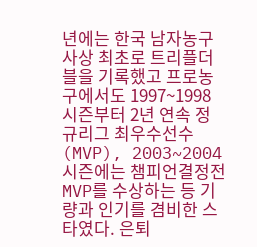년에는 한국 남자농구 사상 최초로 트리플더블을 기록했고 프로농구에서도 1997~1998시즌부터 2년 연속 정규리그 최우수선수(MVP), 2003~2004시즌에는 챔피언결정전 MVP를 수상하는 등 기량과 인기를 겸비한 스타였다. 은퇴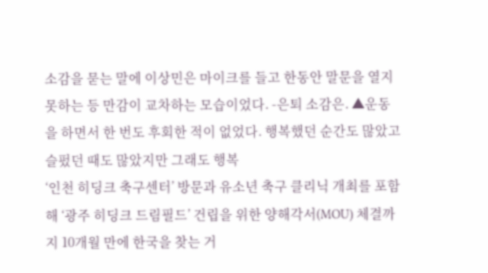소감을 묻는 말에 이상민은 마이크를 들고 한동안 말문을 열지 못하는 등 만감이 교차하는 모습이었다. -은퇴 소감은. ▲운동을 하면서 한 번도 후회한 적이 없었다. 행복했던 순간도 많았고 슬펐던 때도 많았지만 그래도 행복
‘인천 히딩크 축구센터’ 방문과 유소년 축구 클리닉 개최를 포함해 ‘광주 히딩크 드림필드’ 건립을 위한 양해각서(MOU) 체결까지 10개월 만에 한국을 찾는 거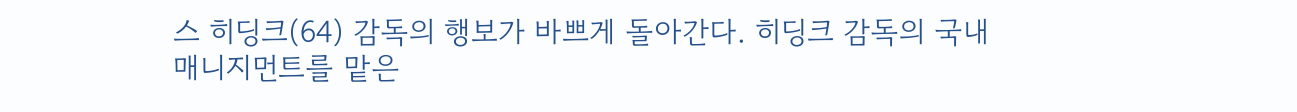스 히딩크(64) 감독의 행보가 바쁘게 돌아간다. 히딩크 감독의 국내 매니지먼트를 맡은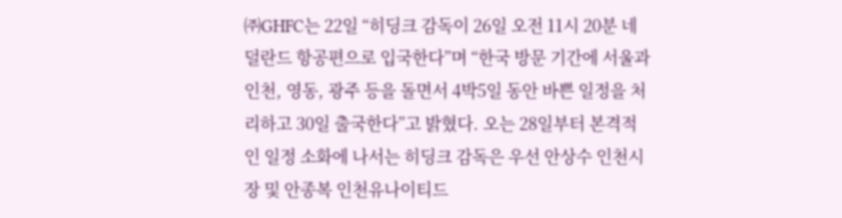㈜GHFC는 22일 “히딩크 감독이 26일 오전 11시 20분 네덜란드 항공편으로 입국한다”며 “한국 방문 기간에 서울과 인천, 영동, 광주 등을 돌면서 4박5일 동안 바쁜 일정을 처리하고 30일 출국한다”고 밝혔다. 오는 28일부터 본격적인 일정 소화에 나서는 히딩크 감독은 우선 안상수 인천시장 및 안종복 인천유나이티드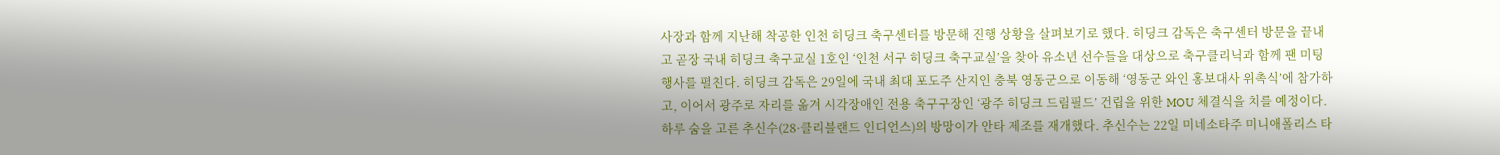사장과 함께 지난해 착공한 인천 히딩크 축구센터를 방문해 진행 상황을 살펴보기로 했다. 히딩크 감독은 축구센터 방문을 끝내고 곧장 국내 히딩크 축구교실 1호인 ‘인천 서구 히딩크 축구교실’을 찾아 유소년 선수들을 대상으로 축구클리닉과 함께 팬 미팅 행사를 펼친다. 히딩크 감독은 29일에 국내 최대 포도주 산지인 충북 영동군으로 이동해 ‘영동군 와인 홍보대사 위촉식’에 참가하고, 이어서 광주로 자리를 옮겨 시각장애인 전용 축구구장인 ‘광주 히딩크 드림필드’ 건립을 위한 MOU 체결식을 치를 예정이다.
하루 숨을 고른 추신수(28·클리블랜드 인디언스)의 방망이가 안타 제조를 재개했다. 추신수는 22일 미네소타주 미니애폴리스 타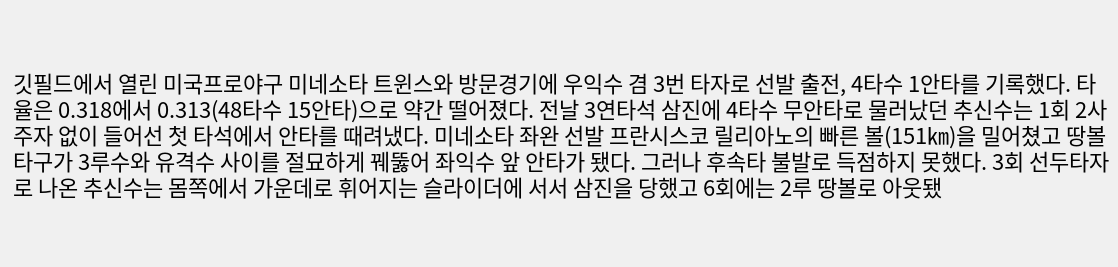깃필드에서 열린 미국프로야구 미네소타 트윈스와 방문경기에 우익수 겸 3번 타자로 선발 출전, 4타수 1안타를 기록했다. 타율은 0.318에서 0.313(48타수 15안타)으로 약간 떨어졌다. 전날 3연타석 삼진에 4타수 무안타로 물러났던 추신수는 1회 2사 주자 없이 들어선 첫 타석에서 안타를 때려냈다. 미네소타 좌완 선발 프란시스코 릴리아노의 빠른 볼(151㎞)을 밀어쳤고 땅볼 타구가 3루수와 유격수 사이를 절묘하게 꿰뚫어 좌익수 앞 안타가 됐다. 그러나 후속타 불발로 득점하지 못했다. 3회 선두타자로 나온 추신수는 몸쪽에서 가운데로 휘어지는 슬라이더에 서서 삼진을 당했고 6회에는 2루 땅볼로 아웃됐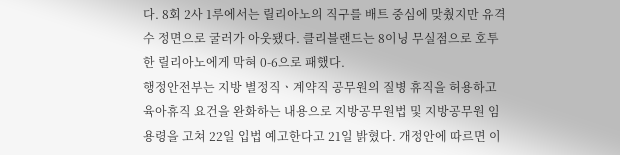다. 8회 2사 1루에서는 릴리아노의 직구를 배트 중심에 맞췄지만 유격수 정면으로 굴러가 아웃됐다. 클리블랜드는 8이닝 무실점으로 호투한 릴리아노에게 막혀 0-6으로 패했다.
행정안전부는 지방 별정직ㆍ계약직 공무원의 질병 휴직을 허용하고 육아휴직 요건을 완화하는 내용으로 지방공무원법 및 지방공무원 임용령을 고쳐 22일 입법 예고한다고 21일 밝혔다. 개정안에 따르면 이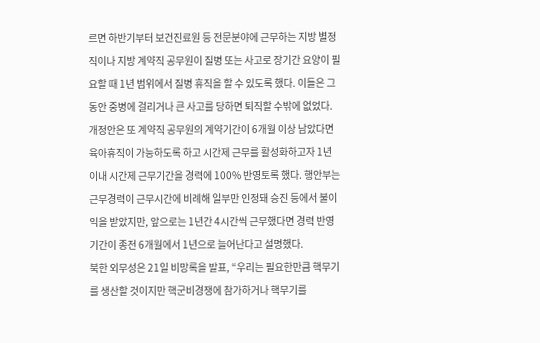르면 하반기부터 보건진료원 등 전문분야에 근무하는 지방 별정직이나 지방 계약직 공무원이 질병 또는 사고로 장기간 요양이 필요할 때 1년 범위에서 질병 휴직을 할 수 있도록 했다. 이들은 그동안 중병에 걸리거나 큰 사고를 당하면 퇴직할 수밖에 없었다. 개정안은 또 계약직 공무원의 계약기간이 6개월 이상 남았다면 육아휴직이 가능하도록 하고 시간제 근무를 활성화하고자 1년 이내 시간제 근무기간을 경력에 100% 반영토록 했다. 행안부는 근무경력이 근무시간에 비례해 일부만 인정돼 승진 등에서 불이익을 받았지만, 앞으로는 1년간 4시간씩 근무했다면 경력 반영기간이 종전 6개월에서 1년으로 늘어난다고 설명했다.
북한 외무성은 21일 비망록을 발표, “우리는 필요한만큼 핵무기를 생산할 것이지만 핵군비경쟁에 참가하거나 핵무기를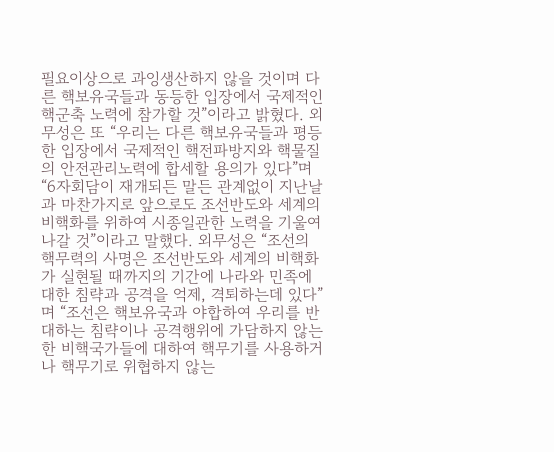필요이상으로 과잉생산하지 않을 것이며 다른 핵보유국들과 동등한 입장에서 국제적인 핵군축 노력에 참가할 것”이라고 밝혔다. 외무성은 또 “우리는 다른 핵보유국들과 평등한 입장에서 국제적인 핵전파방지와 핵물질의 안전관리노력에 합세할 용의가 있다”며 “6자회담이 재개되든 말든 관계없이 지난날과 마찬가지로 앞으로도 조선반도와 세계의 비핵화를 위하여 시종일관한 노력을 기울여 나갈 것”이라고 말했다. 외무성은 “조선의 핵무력의 사명은 조선반도와 세계의 비핵화가 실현될 때까지의 기간에 나라와 민족에 대한 침략과 공격을 억제, 격퇴하는데 있다”며 “조선은 핵보유국과 야합하여 우리를 반대하는 침략이나 공격행위에 가담하지 않는 한 비핵국가들에 대하여 핵무기를 사용하거나 핵무기로 위협하지 않는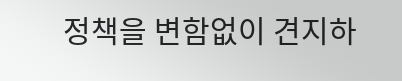정책을 변함없이 견지하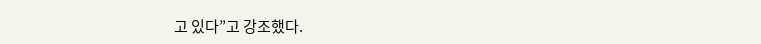고 있다”고 강조했다.